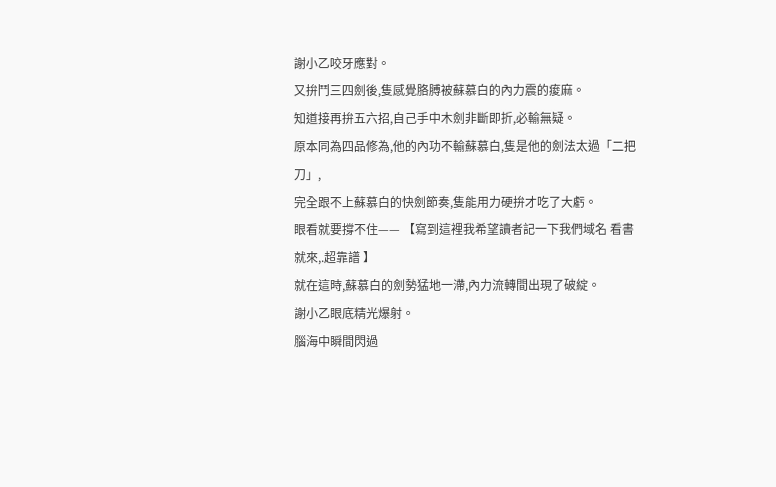謝小乙咬牙應對。
又拚鬥三四劍後,隻感覺胳膊被蘇慕白的內力震的痠麻。
知道接再拚五六招,自己手中木劍非斷即折,必輸無疑。
原本同為四品修為,他的內功不輸蘇慕白,隻是他的劍法太過「二把刀」,
完全跟不上蘇慕白的快劍節奏,隻能用力硬拚才吃了大虧。
眼看就要撐不住—— 【寫到這裡我希望讀者記一下我們域名 看書就來,.超靠譜 】
就在這時,蘇慕白的劍勢猛地一滯,內力流轉間出現了破綻。
謝小乙眼底精光爆射。
腦海中瞬間閃過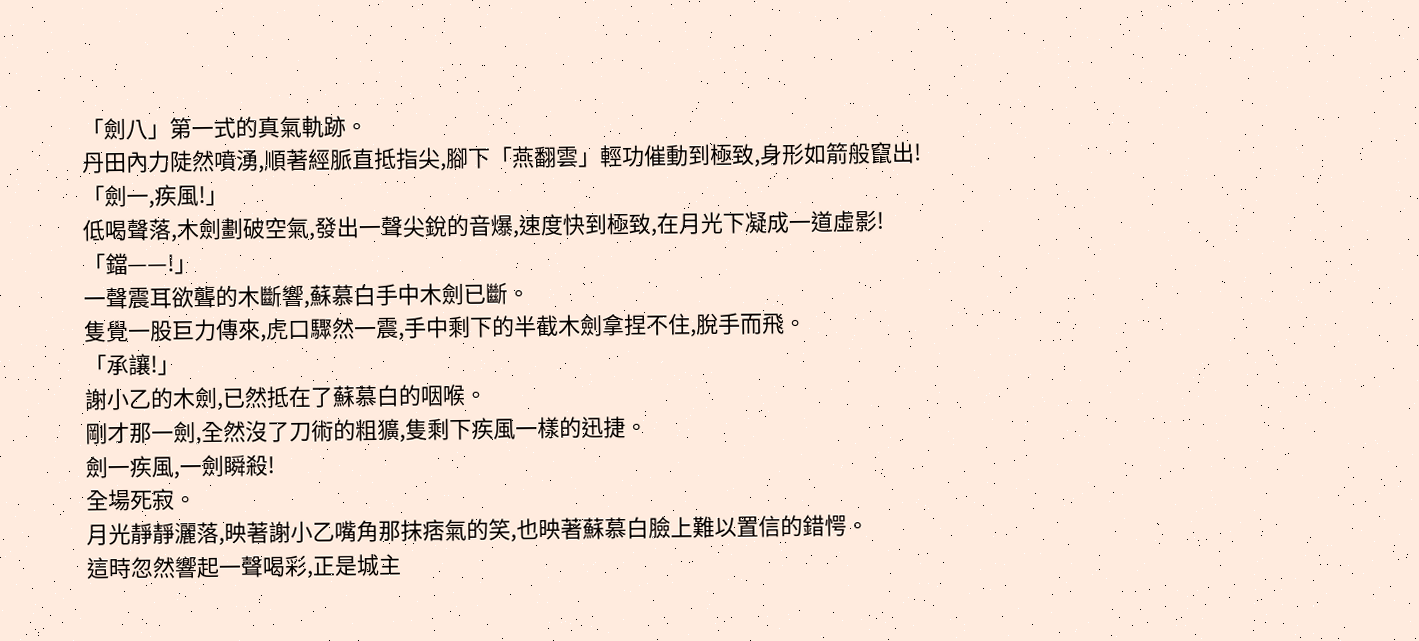「劍八」第一式的真氣軌跡。
丹田內力陡然噴湧,順著經脈直抵指尖,腳下「燕翻雲」輕功催動到極致,身形如箭般竄出!
「劍一,疾風!」
低喝聲落,木劍劃破空氣,發出一聲尖銳的音爆,速度快到極致,在月光下凝成一道虛影!
「鐺——!」
一聲震耳欲聾的木斷響,蘇慕白手中木劍已斷。
隻覺一股巨力傳來,虎口驟然一震,手中剩下的半截木劍拿捏不住,脫手而飛。
「承讓!」
謝小乙的木劍,已然抵在了蘇慕白的咽喉。
剛才那一劍,全然沒了刀術的粗獷,隻剩下疾風一樣的迅捷。
劍一疾風,一劍瞬殺!
全場死寂。
月光靜靜灑落,映著謝小乙嘴角那抹痞氣的笑,也映著蘇慕白臉上難以置信的錯愕。
這時忽然響起一聲喝彩,正是城主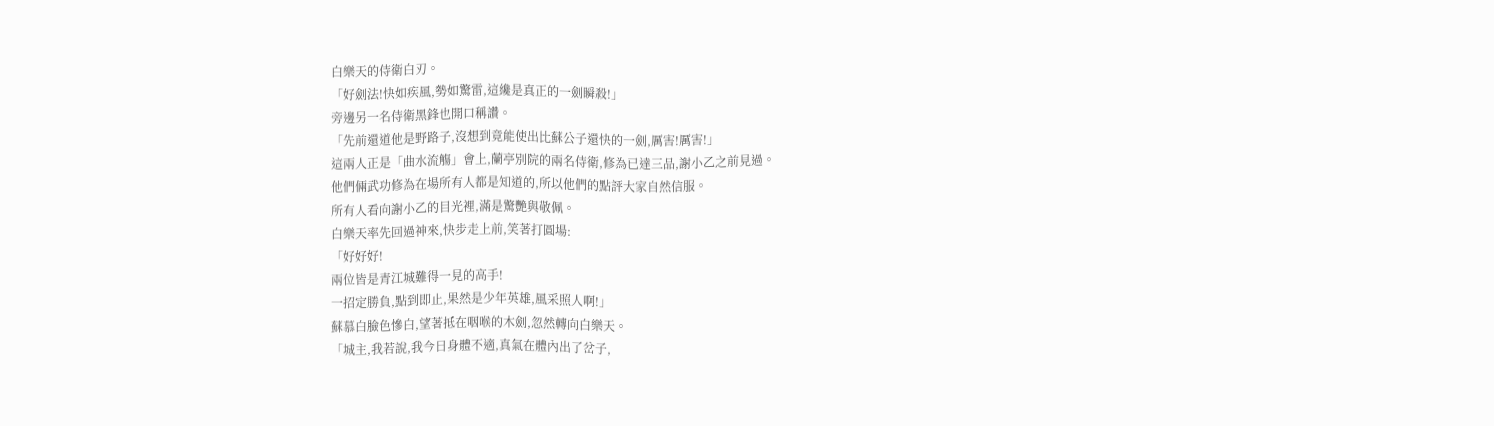白樂天的侍衛白刃。
「好劍法!快如疾風,勢如驚雷,這纔是真正的一劍瞬殺!」
旁邊另一名侍衛黑鋒也開口稱讚。
「先前還道他是野路子,沒想到竟能使出比蘇公子還快的一劍,厲害!厲害!」
這兩人正是「曲水流觴」會上,蘭亭別院的兩名侍衛,修為已達三品,謝小乙之前見過。
他們倆武功修為在場所有人都是知道的,所以他們的點評大家自然信服。
所有人看向謝小乙的目光裡,滿是驚艷與敬佩。
白樂天率先回過神來,快步走上前,笑著打圓場:
「好好好!
兩位皆是青江城難得一見的高手!
一招定勝負,點到即止,果然是少年英雄,風采照人啊!」
蘇慕白臉色慘白,望著抵在咽喉的木劍,忽然轉向白樂天。
「城主,我若說,我今日身體不適,真氣在體內出了岔子,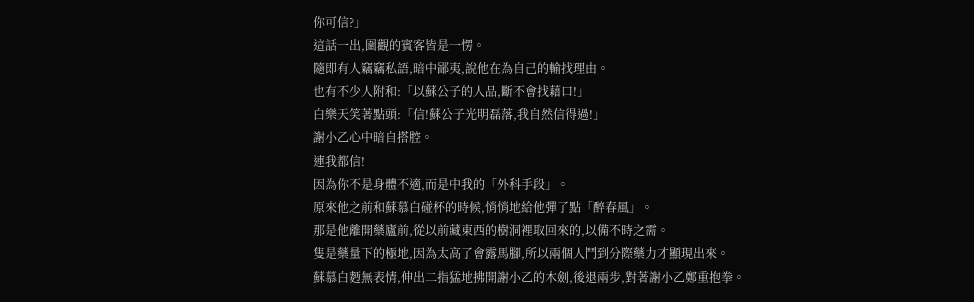你可信?」
這話一出,圍觀的賓客皆是一愣。
隨即有人竊竊私語,暗中鄙夷,說他在為自己的輸找理由。
也有不少人附和:「以蘇公子的人品,斷不會找藉口!」
白樂天笑著點頭:「信!蘇公子光明磊落,我自然信得過!」
謝小乙心中暗自搭腔。
連我都信!
因為你不是身體不適,而是中我的「外科手段」。
原來他之前和蘇慕白碰杯的時候,悄悄地給他彈了點「醉春風」。
那是他離開藥廬前,從以前藏東西的樹洞裡取回來的,以備不時之需。
隻是藥量下的極地,因為太高了會露馬腳,所以兩個人鬥到分際藥力才顯現出來。
蘇慕白麪無表情,伸出二指猛地拂開謝小乙的木劍,後退兩步,對著謝小乙鄭重抱拳。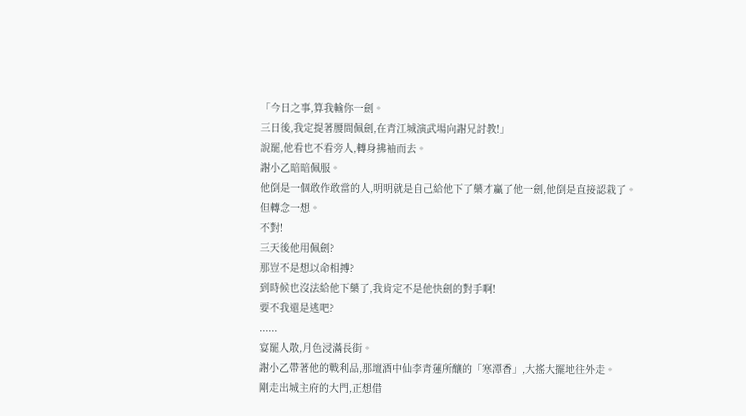「今日之事,算我輸你一劍。
三日後,我定提著腰間佩劍,在青江城演武場向謝兄討教!」
說罷,他看也不看旁人,轉身拂袖而去。
謝小乙暗暗佩服。
他倒是一個敢作敢當的人,明明就是自己給他下了藥才贏了他一劍,他倒是直接認栽了。
但轉念一想。
不對!
三天後他用佩劍?
那豈不是想以命相搏?
到時候也沒法給他下藥了,我肯定不是他快劍的對手啊!
要不我還是逃吧?
......
宴罷人散,月色浸滿長街。
謝小乙帶著他的戰利品,那壇酒中仙李青蓮所釀的「寒潭香」,大搖大擺地往外走。
剛走出城主府的大門,正想借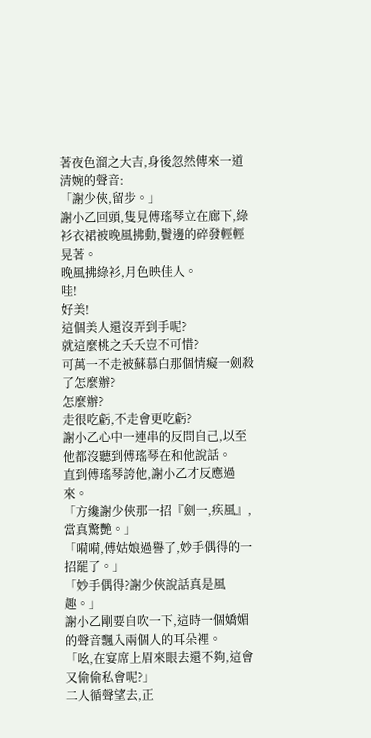著夜色溜之大吉,身後忽然傳來一道清婉的聲音:
「謝少俠,留步。」
謝小乙回頭,隻見傅瑤琴立在廊下,綠衫衣裙被晚風拂動,鬢邊的碎發輕輕晃著。
晚風拂綠衫,月色映佳人。
哇!
好美!
這個美人還沒弄到手呢?
就這麼桃之夭夭豈不可惜?
可萬一不走被蘇慕白那個情癡一劍殺了怎麼辦?
怎麼辦?
走很吃虧,不走會更吃虧?
謝小乙心中一連串的反問自己,以至他都沒聽到傅瑤琴在和他說話。
直到傅瑤琴誇他,謝小乙才反應過來。
「方纔謝少俠那一招『劍一,疾風』,當真驚艷。」
「嗬嗬,傅姑娘過譽了,妙手偶得的一招罷了。」
「妙手偶得?謝少俠說話真是風趣。」
謝小乙剛要自吹一下,這時一個嬌媚的聲音飄入兩個人的耳朵裡。
「吆,在宴席上眉來眼去還不夠,這會又偷偷私會呢?」
二人循聲望去,正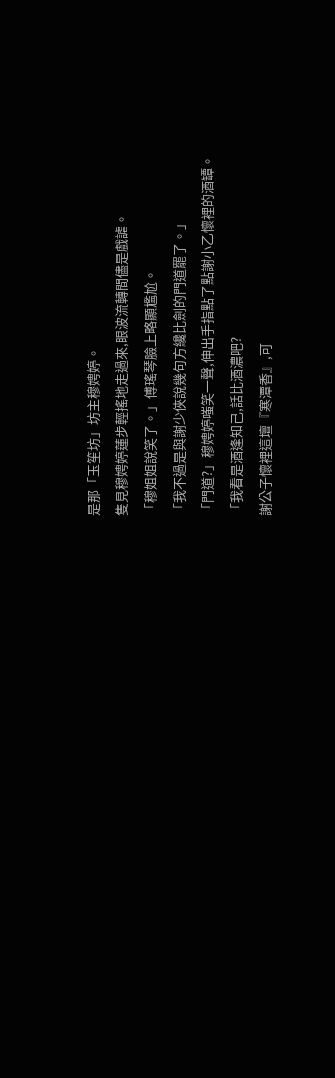是那「玉笙坊」坊主穆娉婷。
隻見穆娉婷蓮步輕搖地走過來,眼波流轉間儘是戲謔。
「穆姐姐說笑了。」傅瑤琴臉上略顯尷尬。
「我不過是與謝少俠說幾句方纔比劍的門道罷了。」
「門道?」穆娉婷嗤笑一聲,伸出手指點了點謝小乙懷裡的酒罈。
「我看是酒逢知己,話比酒濃吧?
謝公子懷裡這壇『寒潭香』,可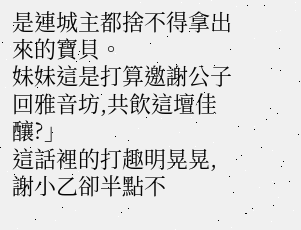是連城主都捨不得拿出來的寶貝。
妹妹這是打算邀謝公子回雅音坊,共飲這壇佳釀?」
這話裡的打趣明晃晃,謝小乙卻半點不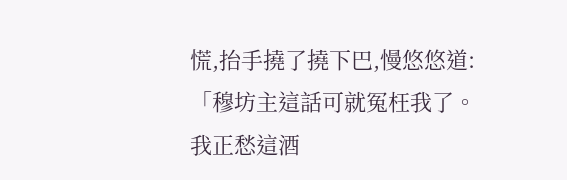慌,抬手撓了撓下巴,慢悠悠道:
「穆坊主這話可就冤枉我了。
我正愁這酒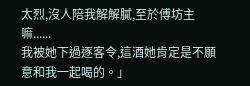太烈,沒人陪我解解膩,至於傅坊主嘛......
我被她下過逐客令,這酒她肯定是不願意和我一起喝的。」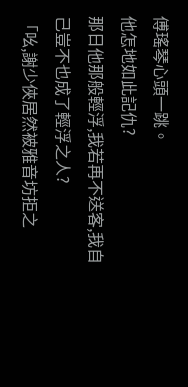傅瑤琴心頭一跳。
他怎地如此記仇?
那日他那般輕浮,我若再不送客,我自己豈不也成了輕浮之人?
「吆,謝少俠居然被雅音坊拒之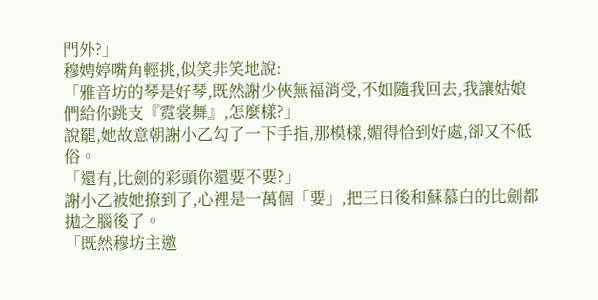門外?」
穆娉婷嘴角輕挑,似笑非笑地說:
「雅音坊的琴是好琴,既然謝少俠無福消受,不如隨我回去,我讓姑娘們給你跳支『霓裳舞』,怎麼樣?」
說罷,她故意朝謝小乙勾了一下手指,那模樣,媚得恰到好處,卻又不低俗。
「還有,比劍的彩頭你還要不要?」
謝小乙被她撩到了,心裡是一萬個「要」,把三日後和蘇慕白的比劍都拋之腦後了。
「既然穆坊主邀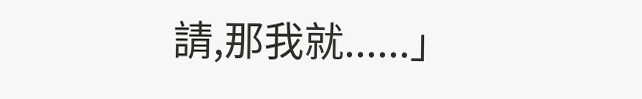請,那我就......」